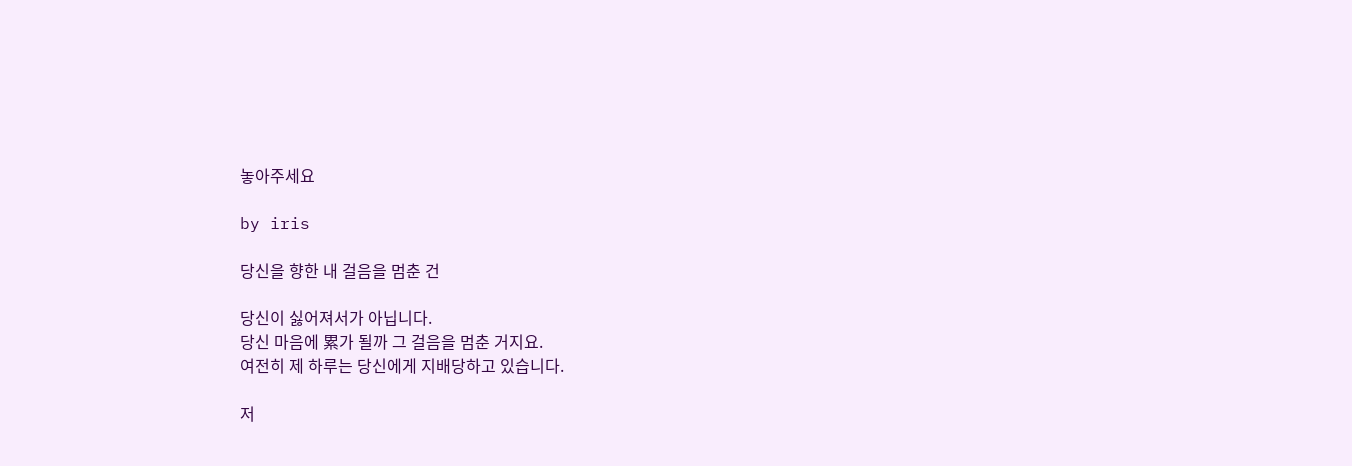놓아주세요

by iris

당신을 향한 내 걸음을 멈춘 건

당신이 싫어져서가 아닙니다.
당신 마음에 累가 될까 그 걸음을 멈춘 거지요.
여전히 제 하루는 당신에게 지배당하고 있습니다.

저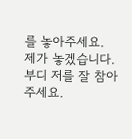를 놓아주세요.
제가 놓겠습니다.
부디 저를 잘 참아주세요.